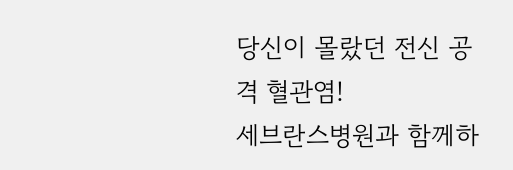당신이 몰랐던 전신 공격 혈관염!
세브란스병원과 함께하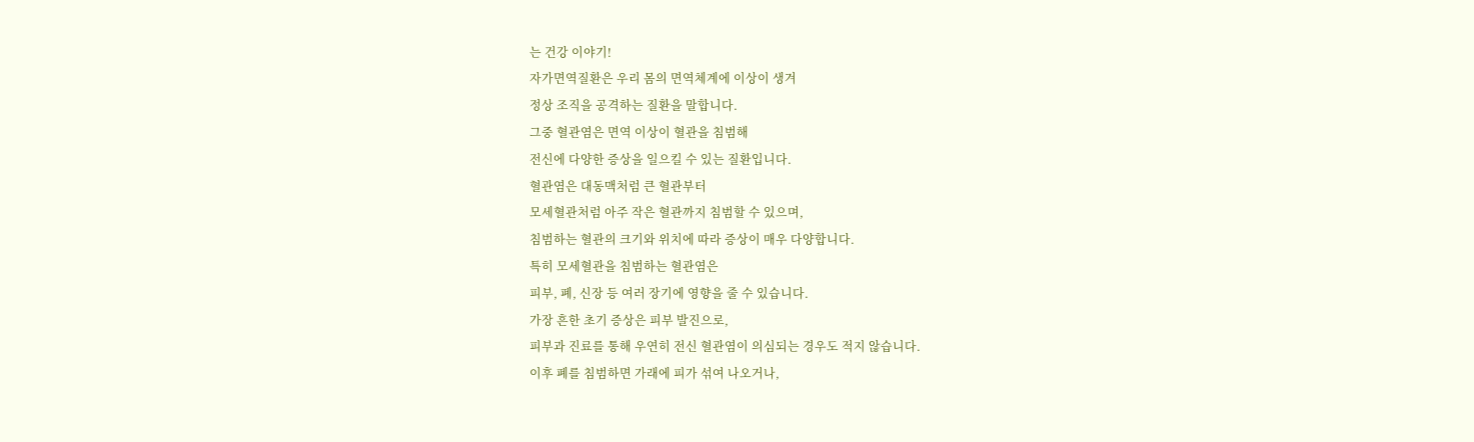는 건강 이야기!
자가면역질환은 우리 몸의 면역체계에 이상이 생겨
정상 조직을 공격하는 질환을 말합니다.
그중 혈관염은 면역 이상이 혈관을 침범해
전신에 다양한 증상을 일으킬 수 있는 질환입니다.
혈관염은 대동맥처럼 큰 혈관부터
모세혈관처럼 아주 작은 혈관까지 침범할 수 있으며,
침범하는 혈관의 크기와 위치에 따라 증상이 매우 다양합니다.
특히 모세혈관을 침범하는 혈관염은
피부, 폐, 신장 등 여러 장기에 영향을 줄 수 있습니다.
가장 흔한 초기 증상은 피부 발진으로,
피부과 진료를 통해 우연히 전신 혈관염이 의심되는 경우도 적지 않습니다.
이후 폐를 침범하면 가래에 피가 섞여 나오거나,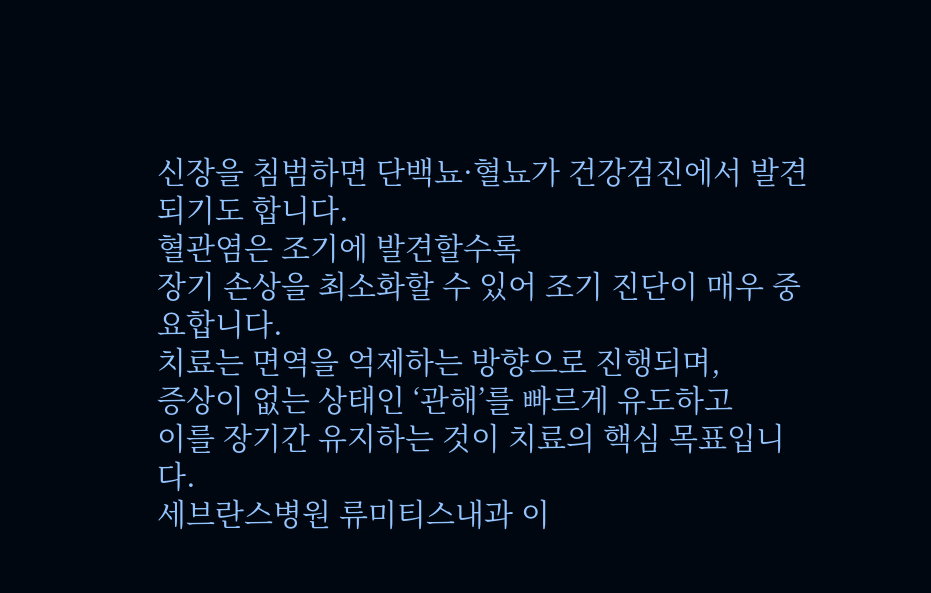신장을 침범하면 단백뇨·혈뇨가 건강검진에서 발견되기도 합니다.
혈관염은 조기에 발견할수록
장기 손상을 최소화할 수 있어 조기 진단이 매우 중요합니다.
치료는 면역을 억제하는 방향으로 진행되며,
증상이 없는 상태인 ‘관해’를 빠르게 유도하고
이를 장기간 유지하는 것이 치료의 핵심 목표입니다.
세브란스병원 류미티스내과 이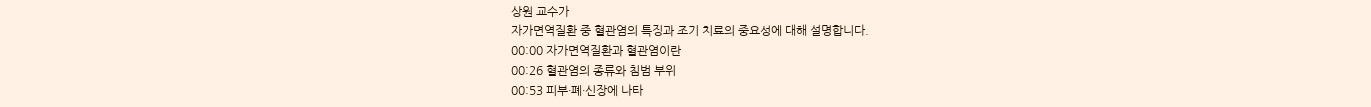상원 교수가
자가면역질환 중 혈관염의 특징과 조기 치료의 중요성에 대해 설명합니다.
00:00 자가면역질환과 혈관염이란
00:26 혈관염의 종류와 침범 부위
00:53 피부·폐·신장에 나타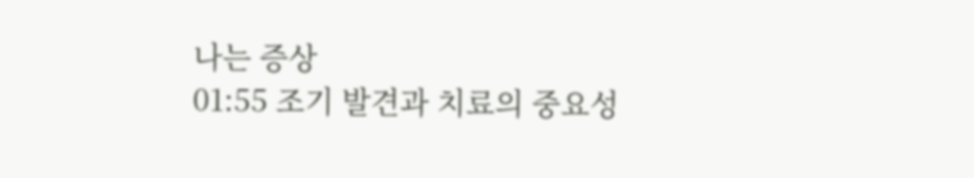나는 증상
01:55 조기 발견과 치료의 중요성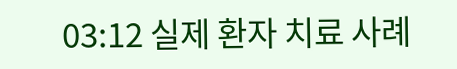03:12 실제 환자 치료 사례